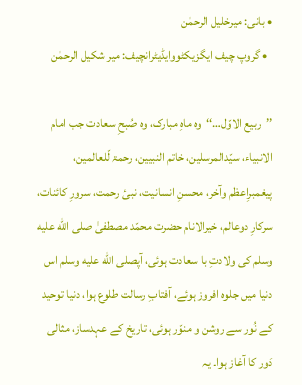• بانی: میرخلیل الرحمٰن
  • گروپ چیف ایگزیکٹووایڈیٹرانچیف: میر شکیل الرحمٰن

’’ربیع الاوّل…‘‘وہ ماہِ مبارک، وہ صُبحِ سعادت جب امام الانبیاء، سیّدالمرسلین، خاتم النبیین، رحمۃ لّلعالمین، پیغمبرِاعظم وآخر، محسنِ انسانیت، نبیٔ رحمت، سرورِ کائنات، سرکارِ دوعالم، خیرالانام حضرت محمّد مصطفیٰ صلى الله عليه وسلم کی ولادتِ با سعادت ہوئی، آپصلى الله عليه وسلم اس دنیا میں جلوہ افروز ہوئے، آفتابِ رسالت طلوع ہوا، دنیا توحید کے نُور سے روشن و منوّر ہوئی، تاریخ کے عہدساز، مثالی دَور کا آغاز ہوا۔ یہ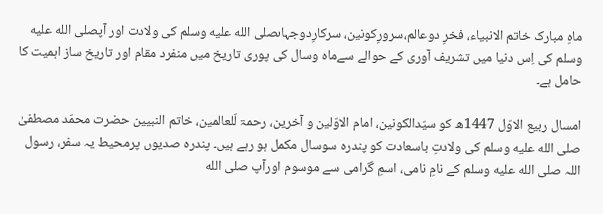ماہِ مبارک خاتم الانبیاء، فخرِ دوعالم،سرورِکونین، سرکارِدوجہاںصلى الله عليه وسلم کی ولادت اور آپصلى الله عليه وسلم کی اِس دنیا میں تشریف آوری کے حوالے سےماہ وسال کی پوری تاریخ میں منفرد مقام اور تاریخ ساز اہمیت کا حامل ہے۔

امسال ربیع الاوّل 1447ھ کو سیّدالکونین، امام الاوّلین و آخرین، رحمۃ لّلعالمین، خاتم النبیین حضرت محمّد مصطفیٰ صلى الله عليه وسلم کی ولادتِ باسعادت کو پندرہ سوسال مکمل ہو رہے ہیں۔ پندرہ صدیوں پرمحیط یہ سفر، رسول اللہ صلى الله عليه وسلم کے نامِ نامی، اسمِ گرامی سے موسوم اورآپ صلى الله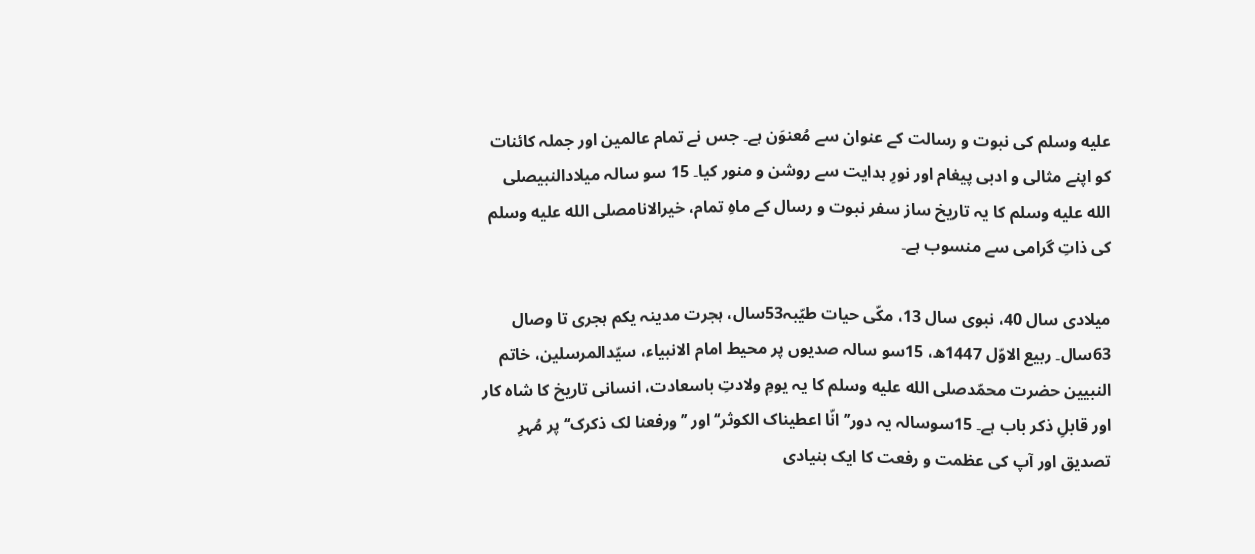عليه وسلم کی نبوت و رسالت کے عنوان سے مُعنوَن ہے۔ جس نے تمام عالمین اور جملہ کائنات کو اپنے مثالی و ادبی پیغام اور نورِ ہدایت سے روشن و منور کیا۔ 15 سو سالہ میلادالنبیصلى الله عليه وسلم کا یہ تاریخ ساز سفر نبوت و رسال کے ماہِ تمام، خیرالانامصلى الله عليه وسلم کی ذاتِ گرامی سے منسوب ہے۔

میلادی سال 40، نبوی سال 13، مکّی حیات طیّبہ53سال، ہجرت مدینہ یکم ہجری تا وصال 63سال۔ ربیع الاوّل 1447ھ، 15سو سالہ صدیوں پر محیط امام الانبیاء، سیّدالمرسلین، خاتم النبیین حضرت محمّدصلى الله عليه وسلم کا یہ یومِ ولادتِ باسعادت، انسانی تاریخ کا شاہ کار اور قابلِ ذکر باب ہے۔ 15سوسالہ یہ دور’’انّا اعطیناک الکوثر‘‘ اور ’’ورفعنا لک ذکرک‘‘ پر مُہرِ تصدیق اور آپ کی عظمت و رفعت کا ایک بنیادی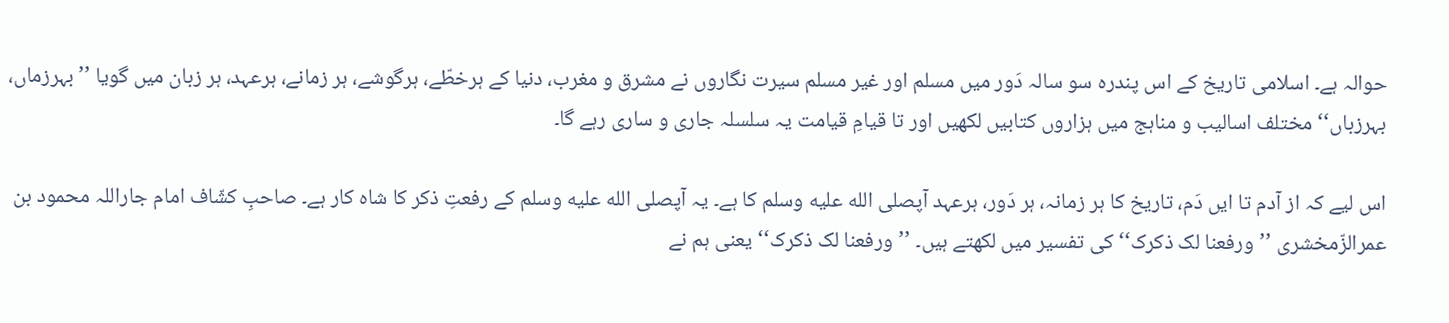حوالہ ہے۔ اسلامی تاریخ کے اس پندرہ سو سالہ دَور میں مسلم اور غیر مسلم سیرت نگاروں نے مشرق و مغرب، دنیا کے ہرخطّے، ہرگوشے، ہر زمانے، ہرعہد، ہر زبان میں گویا ’’بہرزماں، بہرزباں‘‘ مختلف اسالیب و مناہج میں ہزاروں کتابیں لکھیں اور تا قیامِ قیامت یہ سلسلہ جاری و ساری رہے گا۔

اس لیے کہ از آدم تا ایں دَم، تاریخ کا ہر زمانہ، ہر دَور، ہرعہد آپصلى الله عليه وسلم کا ہے۔ یہ آپصلى الله عليه وسلم کے رفعتِ ذکر کا شاہ کار ہے۔ صاحبِ کشّاف امام جاراللہ محمود بن عمرالزّمخشری ’’ورفعنا لک ذکرک‘‘ کی تفسیر میں لکھتے ہیں۔ ’’ورفعنا لک ذکرک‘‘ یعنی ہم نے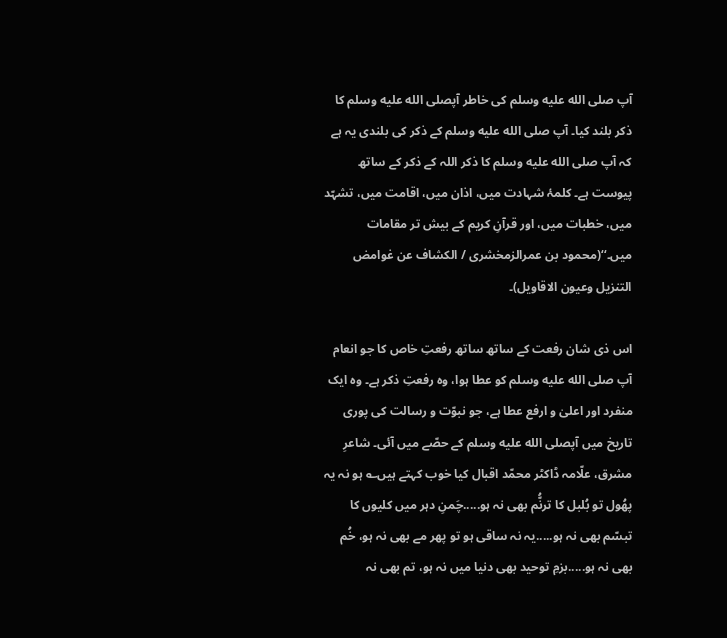آپ صلى الله عليه وسلم کی خاطر آپصلى الله عليه وسلم کا ذکر بلند کیا۔ آپ صلى الله عليه وسلم کے ذکر کی بلندی یہ ہے کہ آپ صلى الله عليه وسلم کا ذکر اللہ کے ذکر کے ساتھ پیوست ہے۔ کلمۂ شہادت میں، اذان میں، اقامت میں، تشہّد میں، خطبات میں، اور قرآنِ کریم کے بیش تر مقامات میں۔‘‘(محمود بن عمرالزمخشری / الکشاف عن غوامض التنزیل وعیون الاقاویل)۔

اس ذی شان رفعت کے ساتھ ساتھ رفعتِ خاص کا جو انعام آپ صلى الله عليه وسلم کو عطا ہوا، وہ رفعتِ ذکر ہے۔ وہ ایک منفرد اور اعلیٰ و ارفع عطا ہے، جو نبوّت و رسالت کی پوری تاریخ میں آپصلى الله عليه وسلم کے حصّے میں آئی۔ شاعرِ مشرق، علّامہ ڈاکٹر محمّد اقبال کیا خوب کہتے ہیں؎ ہو نہ یہ پھُول تو بُلبل کا ترنُّم بھی نہ ہو.....چَمنِ دہر میں کلیوں کا تبسّم بھی نہ ہو.....یہ نہ ساقی ہو تو پھر مے بھی نہ ہو، خُم بھی نہ ہو.....بزمِ توحید بھی دنیا میں نہ ہو، تم بھی نہ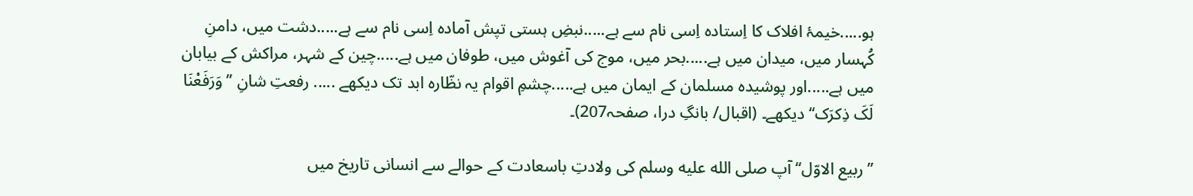ہو.....خیمۂ افلاک کا اِستادہ اِسی نام سے ہے.....نبضِ ہستی تپش آمادہ اِسی نام سے ہے.....دشت میں، دامنِ کُہسار میں، میدان میں ہے.....بحر میں، موج کی آغوش میں، طوفان میں ہے.....چین کے شہر، مراکش کے بیابان میں ہے.....اور پوشیدہ مسلمان کے ایمان میں ہے.....چشمِ اقوام یہ نظّارہ ابد تک دیکھے ..... رفعتِ شانِ ’’وَرَفَعْنَا لَکَ ذِکرَک‘‘ دیکھے۔ (اقبال/ بانگِ درا، صفحہ207)۔

’’ربیع الاوّل‘‘ آپ صلى الله عليه وسلم کی ولادتِ باسعادت کے حوالے سے انسانی تاریخ میں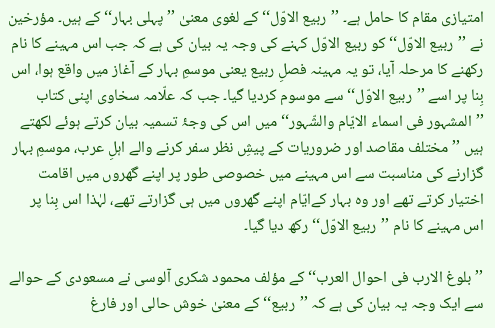امتیازی مقام کا حامل ہے۔ ’’ربیع الاوّل‘‘ کے لغوی معنیٰ ’’پہلی بہار‘‘ کے ہیں۔ مؤرخین نے ’’ربیع الاوّل‘‘ کو ربیع الاوّل کہنے کی وجہ یہ بیان کی ہے کہ جب اس مہینے کا نام رکھنے کا مرحلہ آیا، تو یہ مہینہ فصلِ ربیع یعنی موسمِ بہار کے آغاز میں واقع ہوا، اس بِنا پر اسے ’’ربیع الاوّل‘‘ سے موسوم کردیا گیا۔ جب کہ علّامہ سخاوی اپنی کتاب ’’المشہور فی اسماء الایّام والشّہور‘‘ میں اس کی وجۂ تسمیہ بیان کرتے ہوئے لکھتے ہیں ’’مختلف مقاصد اور ضروریات کے پیشِ نظر سفر کرنے والے اہلِ عرب، موسمِ بہار گزارنے کی مناسبت سے اس مہینے میں خصوصی طور پر اپنے گھروں میں اقامت اختیار کرتے تھے اور وہ بہار کےایّام اپنے گھروں میں ہی گزارتے تھے، لہٰذا اس بِنا پر اس مہینے کا نام ’’ربیع الاوّل‘‘ رکھ دیا گیا۔

’’بلوغ الارب فی احوال العرب‘‘ کے مؤلف محمود شکری آلوسی نے مسعودی کے حوالے سے ایک وجہ یہ بیان کی ہے کہ ’’ربیع‘‘ کے معنیٰ خوش حالی اور فارغ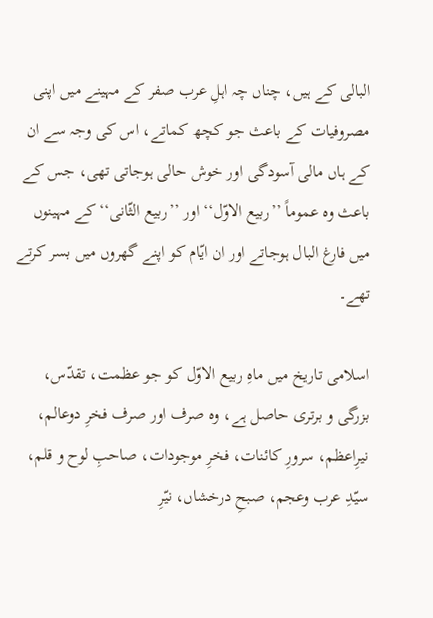البالی کے ہیں، چناں چہ اہلِ عرب صفر کے مہینے میں اپنی مصروفیات کے باعث جو کچھ کماتے، اس کی وجہ سے ان کے ہاں مالی آسودگی اور خوش حالی ہوجاتی تھی، جس کے باعث وہ عموماً ’’ربیع الاوّل‘‘ اور ’’ربیع الثّانی‘‘ کے مہینوں میں فارغ البال ہوجاتے اور ان ایّام کو اپنے گھروں میں بسر کرتے تھے۔

اسلامی تاریخ میں ماہِ ربیع الاوّل کو جو عظمت، تقدّس، بزرگی و برتری حاصل ہے، وہ صرف اور صرف فخرِ دوعالم، نیرِاعظم، سرورِ کائنات، فخرِ موجودات، صاحبِ لوح و قلم، سیّدِ عرب وعجم، صبحِ درخشاں، نیّرِ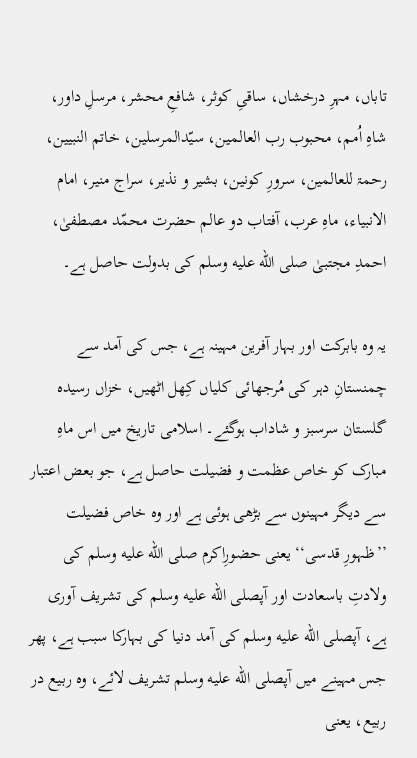تاباں، مہرِ درخشاں، ساقیِ کوثر، شافعِ محشر، مرسلِ داور، شاہِ اُمم، محبوب رب العالمین، سیّدالمرسلین، خاتم النبیین، رحمۃ للعالمین، سرورِ کونین، بشیر و نذیر، سراج منیر، امام الانبیاء، ماہِ عرب، آفتاب دو عالم حضرت محمّد مصطفیٰ، احمدِ مجتبیٰ صلى الله عليه وسلم کی بدولت حاصل ہے۔

یہ وہ بابرکت اور بہار آفرین مہینہ ہے، جس کی آمد سے چمنستانِ دہر کی مُرجھائی کلیاں کِھل اٹھیں، خزاں رسیدہ گلستان سرسبز و شاداب ہوگئے۔ اسلامی تاریخ میں اس ماہِ مبارک کو خاص عظمت و فضیلت حاصل ہے، جو بعض اعتبار سے دیگر مہینوں سے بڑھی ہوئی ہے اور وہ خاص فضیلت ’’ظہورِ قدسی‘‘ یعنی حضورِاکرم صلى الله عليه وسلم کی ولادتِ باسعادت اور آپصلى الله عليه وسلم کی تشریف آوری ہے، آپصلى الله عليه وسلم کی آمد دنیا کی بہارکا سبب ہے، پھر جس مہینے میں آپصلى الله عليه وسلم تشریف لائے، وہ ربیع در ربیع، یعنی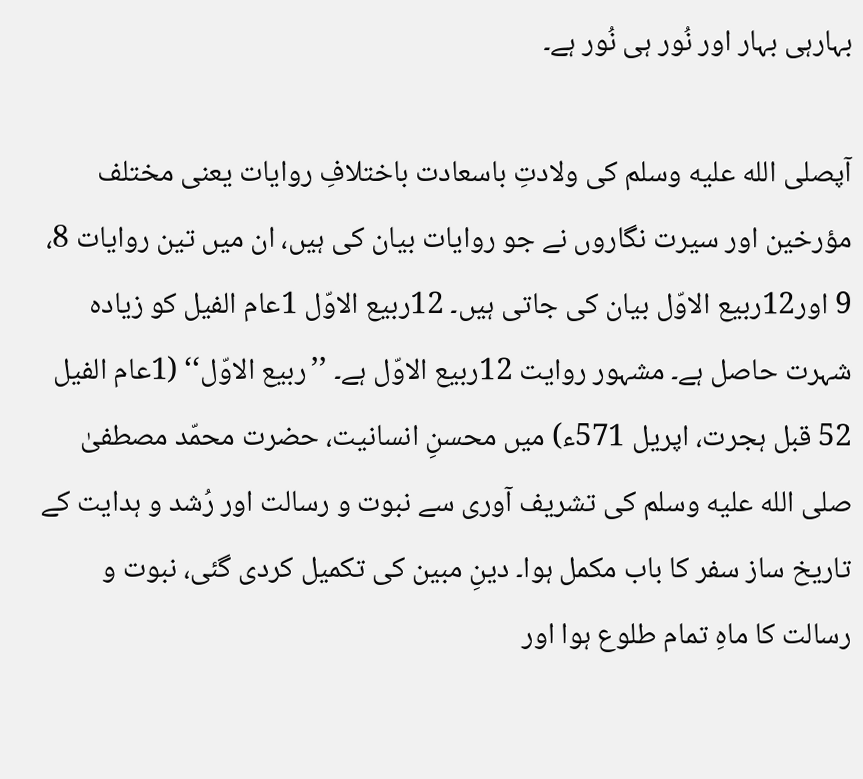بہارہی بہار اور نُور ہی نُور ہے۔

آپصلى الله عليه وسلم کی ولادتِ باسعادت باختلافِ روایات یعنی مختلف مؤرخین اور سیرت نگاروں نے جو روایات بیان کی ہیں، ان میں تین روایات 8، 9 اور12ربیع الاوّل بیان کی جاتی ہیں۔ 12ربیع الاوّل 1عام الفیل کو زیادہ شہرت حاصل ہے۔ مشہور روایت 12ربیع الاوّل ہے۔ ’’ربیع الاوّل‘‘ (1عام الفیل 52 قبل ہجرت، اپریل 571ء) میں محسنِ انسانیت، حضرت محمّد مصطفیٰ صلى الله عليه وسلم کی تشریف آوری سے نبوت و رسالت اور رُشد و ہدایت کے تاریخ ساز سفر کا باب مکمل ہوا۔ دینِ مبین کی تکمیل کردی گئی، نبوت و رسالت کا ماہِ تمام طلوع ہوا اور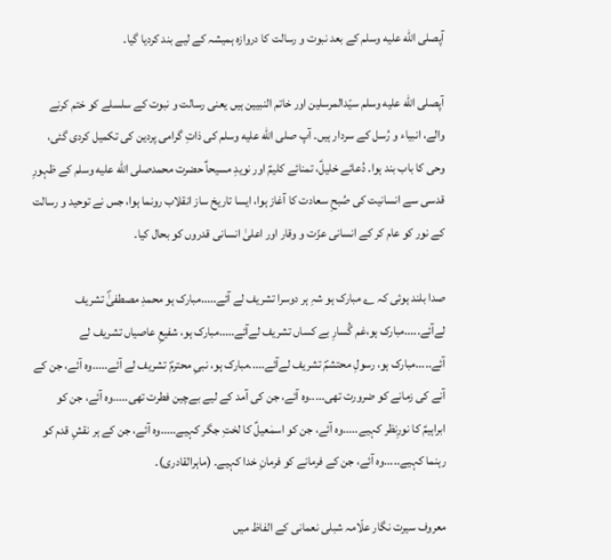آپصلى الله عليه وسلم کے بعد نبوت و رسالت کا دروازہ ہمیشہ کے لیے بند کردیا گیا۔

آپصلى الله عليه وسلم سیّدالمرسلین اور خاتم النبیین ہیں یعنی رسالت و نبوت کے سلسلے کو ختم کرنے والے، انبیاء و رُسل کے سردار ہیں۔ آپ صلى الله عليه وسلم کی ذاتِ گرامی پردین کی تکمیل کردی گئی، وحی کا باب بند ہوا۔ دُعائے خلیلؑ، تمنائے کلیمؑ اور نویدِ مسیحاؑ حضرت محمدصلى الله عليه وسلم کے ظہورِ قدسی سے انسانیت کی صُبحِ سعادت کا آغاز ہوا، ایسا تاریخ ساز انقلاب رونما ہوا، جس نے توحید و رسالت کے نور کو عام کر کے انسانی عزّت و وقار اور اعلیٰ انسانی قدروں کو بحال کیا۔

صدا بلند ہوئی کہ ؎ مبارک ہو شہِ ہر دوسرا تشریف لے آئے.....مبارک ہو محمدِ مصطفیٰؐ تشریف لےآئے.....مبارک ہو،غم گُسارِ بے کساں تشریف لےآئے.....مبارک ہو، شفیعِ عاصیاں تشریف لے آئے.....مبارک ہو، رسولِ محتشمؐ تشریف لےآئے.....مبارک ہو، نبیِ محترمؐ تشریف لے آئے.....وہ آئے، جن کے آنے کی زمانے کو ضرورت تھی.....وہ آئے، جن کی آمد کے لیے بےچین فطرت تھی.....وہ آئے، جن کو ابراہیمؑ کا نورِنظر کہیے.....وہ آئے، جن کو اسمٰعیلؑ کا لختِ جگر کہیے.....وہ آئے، جن کے ہر نقشِ قدم کو رہنما کہیے.....وہ آئے، جن کے فرمانے کو فرمانِ خدا کہیے۔ (ماہرالقادری)۔

معروف سیرت نگار علّامہ شبلی نعمانی کے الفاظ میں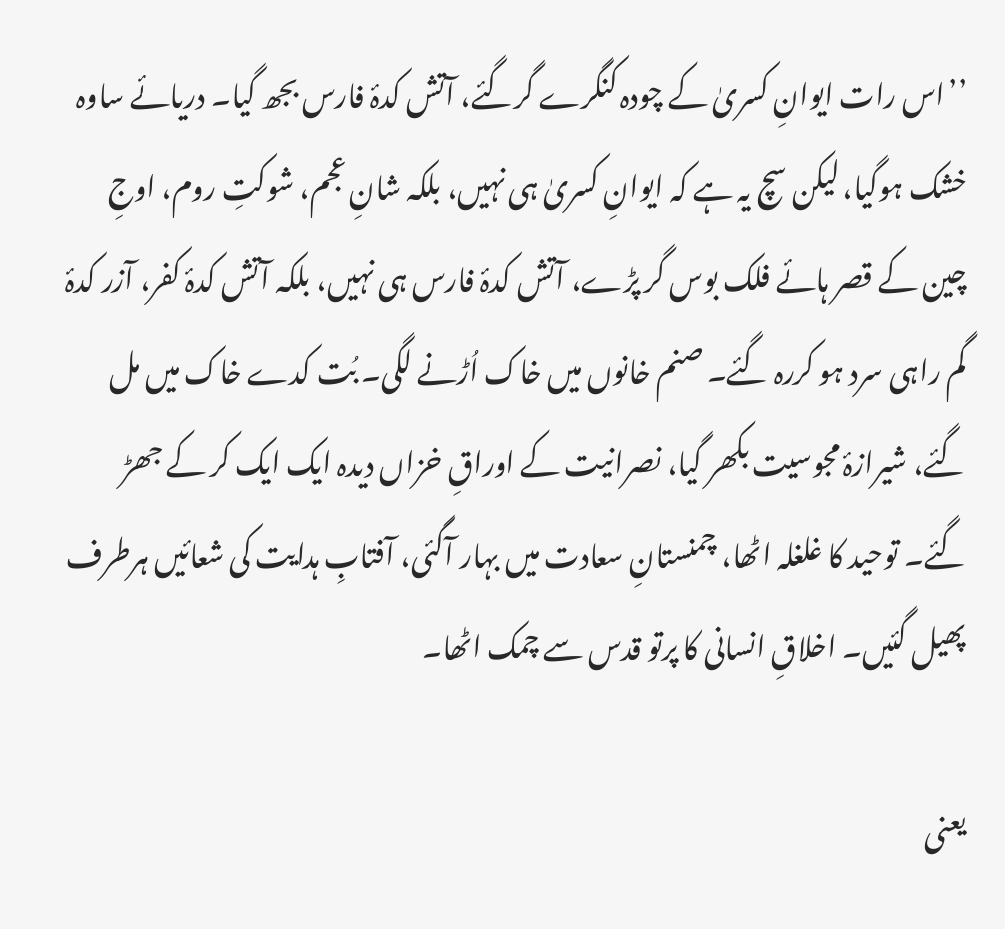’’اس رات ایوانِ کسریٰ کے چودہ کنگرے گرگئے، آتش کدۂ فارس بجھ گیا۔ دریائے ساوہ خشک ہوگیا، لیکن سچ یہ ہے کہ ایوانِ کسریٰ ہی نہیں، بلکہ شانِ عجم، شوکتِ روم، اوجِ چین کے قصر ہائے فلک بوس گر پڑے، آتش کدۂ فارس ہی نہیں، بلکہ آتش کدۂ کفر، آزر کدۂ گم راہی سرد ہو کررہ گئے۔ صنم خانوں میں خاک اُڑنے لگی۔ بُت کدے خاک میں مل گئے، شیرازۂ مجوسیت بکھر گیا، نصرانیت کے اوراقِ خزاں دیدہ ایک ایک کر کے جھڑ گئے۔ توحید کا غلغلہ اٹھا، چمنستانِ سعادت میں بہار آگئی، آفتابِ ہدایت کی شعائیں ہرطرف پھیل گئیں۔ اخلاقِ انسانی کا پرتو قدس سے چمک اٹھا۔

یعنی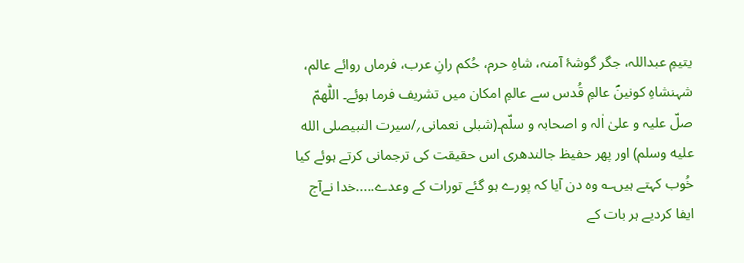یتیمِ عبداللہ، جگر گوشۂ آمنہ، شاہِ حرم، حُکم رانِ عرب، فرماں روائے عالم، شہنشاہِ کونینؐ عالمِ قُدس سے عالمِ امکان میں تشریف فرما ہوئے۔ اللّٰھمّ صلّ علیہ و علیٰ اٰلہ و اصحابہ و سلّم۔(شبلی نعمانی؍/سیرت النبیصلى الله عليه وسلم) اور پھر حفیظ جالندھری اس حقیقت کی ترجمانی کرتے ہوئے کیا خُوب کہتے ہیں؎ وہ دن آیا کہ پورے ہو گئے تورات کے وعدے.....خدا نےآج ایفا کردیے ہر بات کے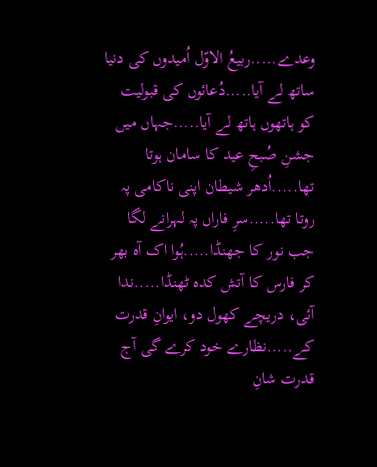وعدے.....ربیعُ الاوّل اُمیدوں کی دنیا ساتھ لے آیا.....دُعائوں کی قبولیت کو ہاتھوں ہاتھ لے آیا.....جہاں میں جشنِ صُبحِ عید کا سامان ہوتا تھا.....اُدھر شیطان اپنی ناکامی پہ روتا تھا.....سرِ فاراں پہ لہرانے لگا جب نور کا جھنڈا.....ہُوا اک آہ بھر کر فارس کا آتش کدہ ٹھنڈا.....ندا آئی، دریچے کھول دو، ایوانِ قدرت کے.....نظارے خود کرے گی آج قدرت شانِ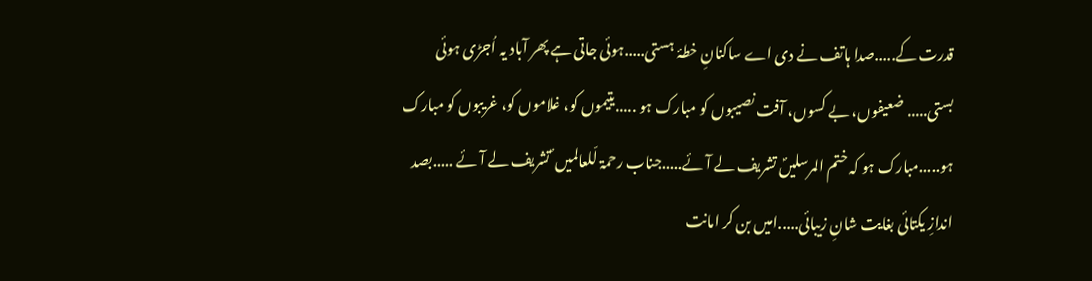قدرت کے.....صدا ہاتف نے دی اے ساکنانِ خطۂ ہستی.....ہوئی جاتی ہے پھر آباد یہ اُجڑی ہوئی بستی..... ضعیفوں، بے کسوں، آفت نصیبوں کو مبارک ہو .....یتیموں کو، غلاموں کو، غریبوں کو مبارک ہو.....مبارک ہو کہ ختم المرسلیںؐ تشریف لے آئے.....جناب رحمۃ لّلعالمیں ؐ تشریف لے آئے .....بصد اندازِ یکتائی بغایت شانِ زیبائی.....امیں بن کر امانت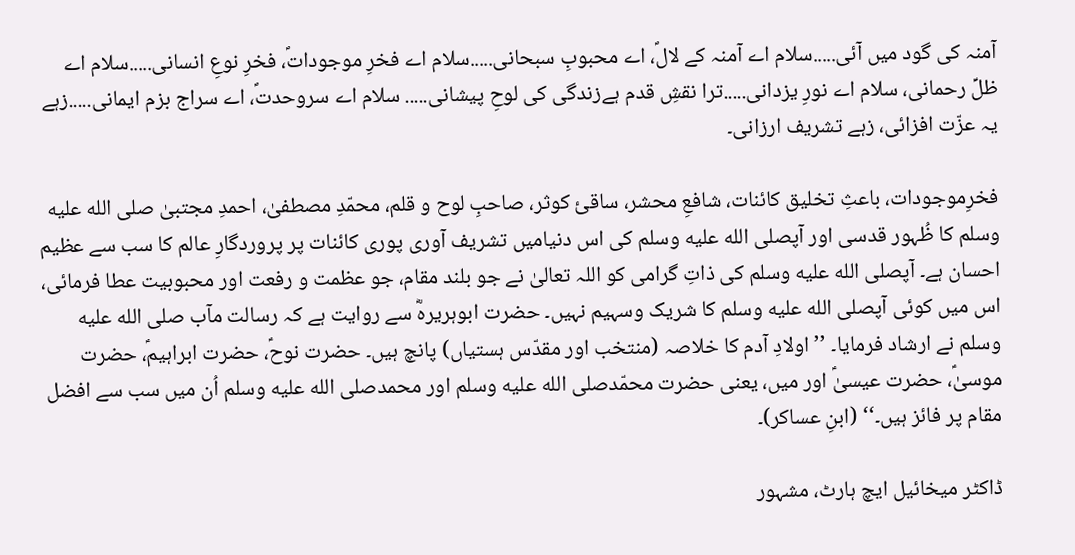آمنہ کی گود میں آئی.....سلام اے آمنہ کے لالؐ، اے محبوبِ سبحانی.....سلام اے فخرِ موجوداتؐ، فخرِ نوعِ انسانی.....سلام اے ظلِّ رحمانی، سلام اے نورِ یزدانی.....ترا نقشِ قدم ہےزندگی کی لوحِ پیشانی..... سلام اے سروحدتؐ، اے سراج بزم ایمانی.....زہے یہ عزّت افزائی، زہے تشریف ارزانی۔

فخرِموجودات، باعثِ تخلیق کائنات، شافعِ محشر، ساقیٔ کوثر، صاحبِ لوح و قلم، محمّدِ مصطفیٰ، احمدِ مجتبیٰ صلى الله عليه وسلم کا ظُہور قدسی اور آپصلى الله عليه وسلم کی اس دنیامیں تشریف آوری پوری کائنات پر پروردگارِ عالم کا سب سے عظیم احسان ہے۔ آپصلى الله عليه وسلم کی ذاتِ گرامی کو اللہ تعالیٰ نے جو بلند مقام، جو عظمت و رفعت اور محبوبیت عطا فرمائی، اس میں کوئی آپصلى الله عليه وسلم کا شریک وسہیم نہیں۔ حضرت ابوہریرہؓ سے روایت ہے کہ رسالت مآب صلى الله عليه وسلم نے ارشاد فرمایا۔ ’’اولادِ آدم کا خلاصہ (منتخب اور مقدّس ہستیاں) پانچ ہیں۔ حضرت نوحؑ، حضرت ابراہیمؑ، حضرت موسیٰؑ، حضرت عیسیٰؑ اور میں، یعنی حضرت محمّدصلى الله عليه وسلم اور محمدصلى الله عليه وسلم اُن میں سب سے افضل مقام پر فائز ہیں۔‘‘ (ابنِ عساکر)۔

ڈاکٹر میخائیل ایچ ہارٹ، مشہور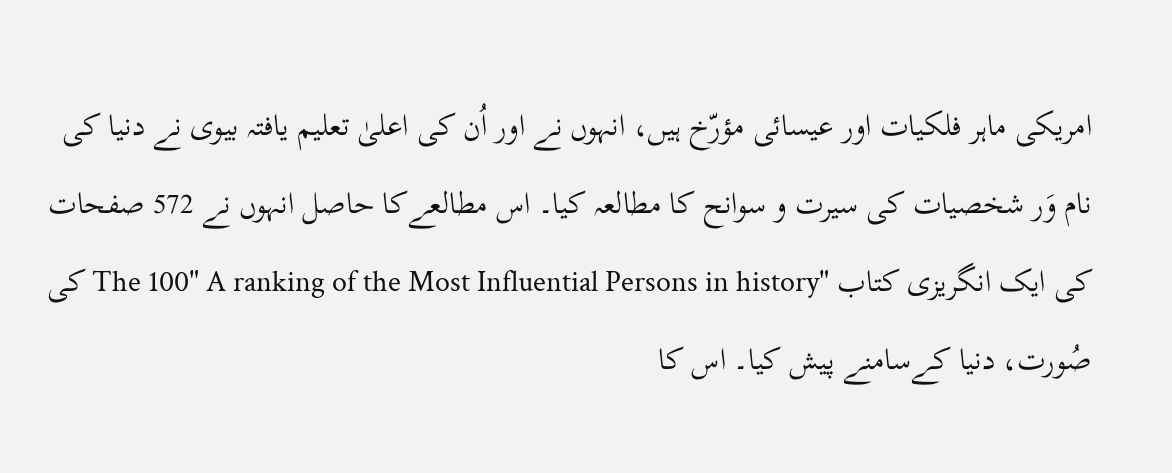امریکی ماہر فلکیات اور عیسائی مؤرّخ ہیں، انہوں نے اور اُن کی اعلیٰ تعلیم یافتہ بیوی نے دنیا کی نام وَر شخصیات کی سیرت و سوانح کا مطالعہ کیا۔ اس مطالعےکا حاصل انہوں نے 572 صفحات کی ایک انگریزی کتاب "The 100" A ranking of the Most Influential Persons in history کی صُورت، دنیا کےسامنے پیش کیا۔ اس کا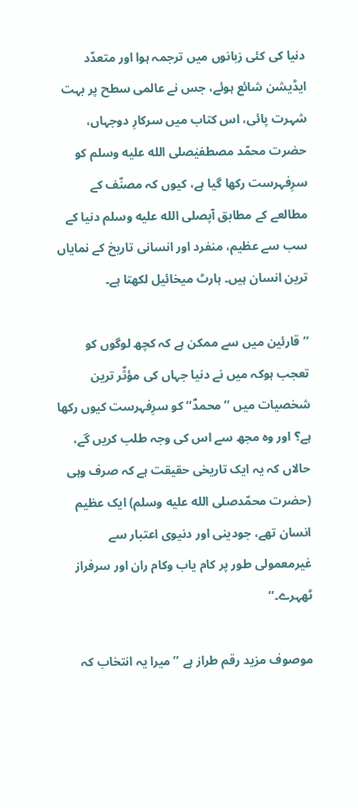دنیا کی کئی زبانوں میں ترجمہ ہوا اور متعدّد ایڈیشن شائع ہوئے، جس نے عالمی سطح پر بہت شہرت پائی، اس کتاب میں سرکارِ دوجہاں، حضرت محمّد مصطفیٰصلى الله عليه وسلم کو سرِفہرست رکھا گیا ہے، کیوں کہ مصنّف کے مطالعے کے مطابق آپصلى الله عليه وسلم دنیا کے سب سے عظیم، منفرد اور انسانی تاریخ کے نمایاں ترین انسان ہیں۔ ہارٹ میخائیل لکھتا ہے۔

’’قارئین میں سے ممکن ہے کہ کچھ لوگوں کو تعجب ہوکہ میں نے دنیا جہاں کی مؤثّر ترین شخصیات میں ’’محمدؐ‘‘ کو سرِفہرست کیوں رکھا ہے؟ اور وہ مجھ سے اس کی وجہ طلب کریں گے، حالاں کہ یہ ایک تاریخی حقیقت ہے کہ صرف وہی (حضرت محمّدصلى الله عليه وسلم) ایک عظیم انسان تھے، جودینی اور دنیوی اعتبار سے غیرمعمولی طور پر کام یاب وکام ران اور سرفراز ٹھہرے۔‘‘

موصوف مزید رقم طراز ہے ’’میرا یہ انتخاب کہ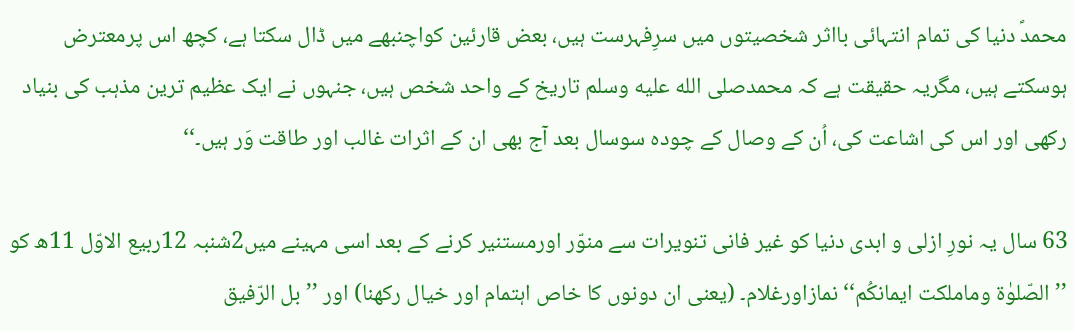محمدؐ دنیا کی تمام انتہائی بااثر شخصیتوں میں سرِفہرست ہیں، بعض قارئین کواچنبھے میں ڈال سکتا ہے، کچھ اس پرمعترض ہوسکتے ہیں، مگریہ حقیقت ہے کہ محمدصلى الله عليه وسلم تاریخ کے واحد شخص ہیں، جنہوں نے ایک عظیم ترین مذہب کی بنیاد رکھی اور اس کی اشاعت کی، اُن کے وصال کے چودہ سوسال بعد آج بھی ان کے اثرات غالب اور طاقت وَر ہیں۔‘‘

63 سال یہ نورِ ازلی و ابدی دنیا کو غیر فانی تنویرات سے منوّر اورمستنیر کرنے کے بعد اسی مہینے میں2شنبہ 12ربیع الاوّل 11ھ کو ’’الصّلوٰۃ وماملکت ایمانکُم‘‘ نمازاورغلام۔ (یعنی ان دونوں کا خاص اہتمام اور خیال رکھنا) اور ’’بل الرّفیق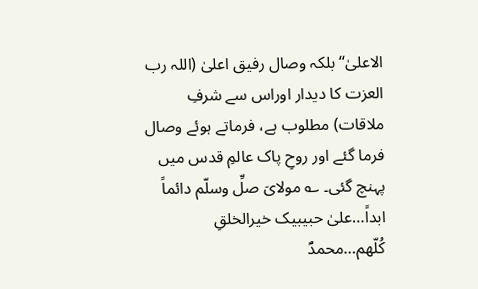الاعلیٰ‘‘ بلکہ وصال رفیق اعلیٰ (اللہ رب العزت کا دیدار اوراس سے شرفِ ملاقات) مطلوب ہے، فرماتے ہوئے وصال فرما گئے اور روحِ پاک عالمِ قدس میں پہنچ گئی۔ ؎ مولایَ صلِّ وسلّم دائماً ابداً…علیٰ حبیبیک خیرالخلقِ کُلّھم…محمدؐ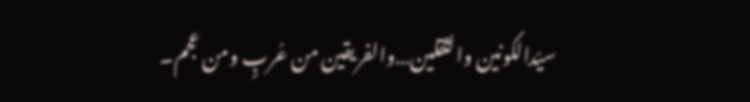سیّدالکونین والثقلین…والفریقین من عُربٍ ومن عجم۔